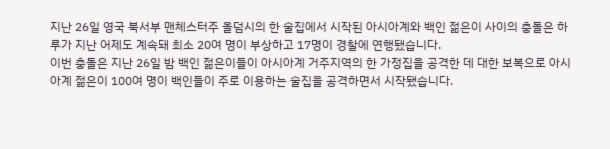지난 26일 영국 북서부 맨체스터주 올덤시의 한 술집에서 시작된 아시아계와 백인 젊은이 사이의 충돌은 하루가 지난 어제도 계속돼 최소 20여 명이 부상하고 17명이 경찰에 연행됐습니다.
이번 충돌은 지난 26일 밤 백인 젊은이들이 아시아계 거주지역의 한 가정집을 공격한 데 대한 보복으로 아시아계 젊은이 100여 명이 백인들이 주로 이용하는 술집을 공격하면서 시작됐습니다.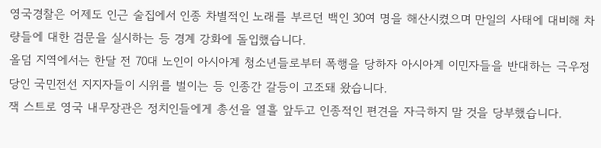영국경찰은 어제도 인근 술집에서 인종 차별적인 노래를 부르던 백인 30여 명을 해산시켰으며 만일의 사태에 대비해 차량들에 대한 검문을 실시하는 등 경계 강화에 돌입했습니다.
올덤 지역에서는 한달 전 70대 노인이 아시아계 청소년들로부터 폭행을 당하자 아시아계 이민자들을 반대하는 극우정당인 국민전선 지지자들이 시위를 벌이는 등 인종간 갈등이 고조돼 왔습니다.
잭 스트로 영국 내무장관은 정치인들에게 총선을 열흘 앞두고 인종적인 편견을 자극하지 말 것을 당부했습니다.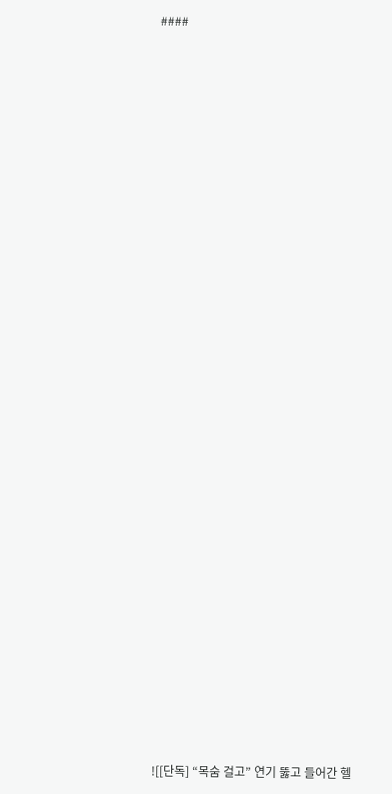####

















































![[단독] “목숨 걸고” 연기 뚫고 들어간 헬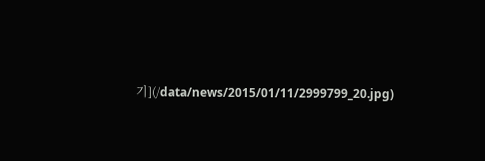기](/data/news/2015/01/11/2999799_20.jpg)